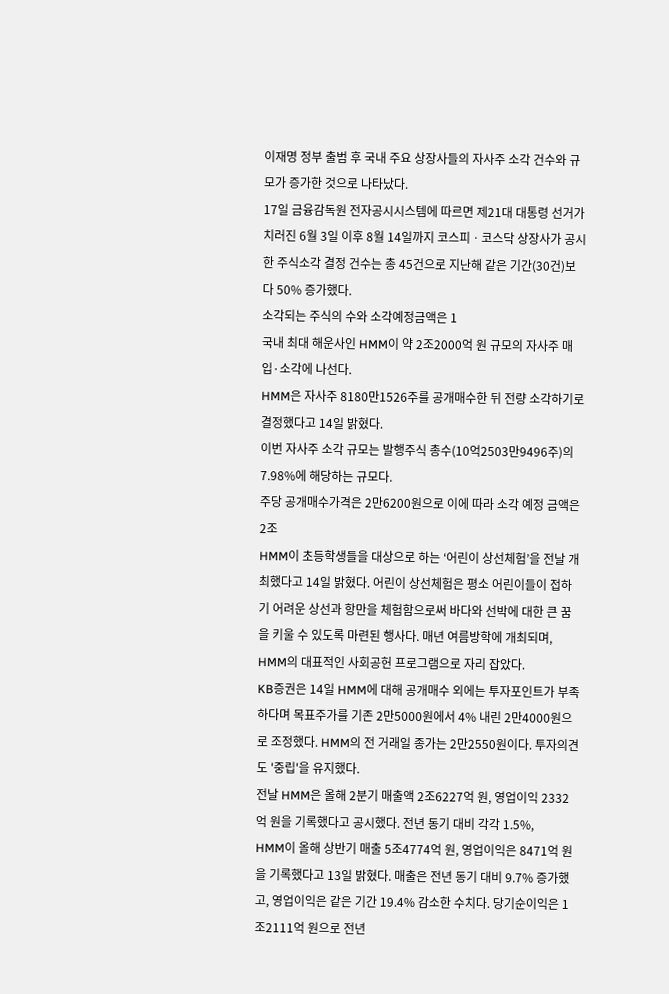이재명 정부 출범 후 국내 주요 상장사들의 자사주 소각 건수와 규모가 증가한 것으로 나타났다.
17일 금융감독원 전자공시시스템에 따르면 제21대 대통령 선거가 치러진 6월 3일 이후 8월 14일까지 코스피ㆍ코스닥 상장사가 공시한 주식소각 결정 건수는 총 45건으로 지난해 같은 기간(30건)보다 50% 증가했다.
소각되는 주식의 수와 소각예정금액은 1
국내 최대 해운사인 HMM이 약 2조2000억 원 규모의 자사주 매입·소각에 나선다.
HMM은 자사주 8180만1526주를 공개매수한 뒤 전량 소각하기로 결정했다고 14일 밝혔다.
이번 자사주 소각 규모는 발행주식 총수(10억2503만9496주)의 7.98%에 해당하는 규모다.
주당 공개매수가격은 2만6200원으로 이에 따라 소각 예정 금액은 2조
HMM이 초등학생들을 대상으로 하는 ‘어린이 상선체험’을 전날 개최했다고 14일 밝혔다. 어린이 상선체험은 평소 어린이들이 접하기 어려운 상선과 항만을 체험함으로써 바다와 선박에 대한 큰 꿈을 키울 수 있도록 마련된 행사다. 매년 여름방학에 개최되며, HMM의 대표적인 사회공헌 프로그램으로 자리 잡았다.
KB증권은 14일 HMM에 대해 공개매수 외에는 투자포인트가 부족하다며 목표주가를 기존 2만5000원에서 4% 내린 2만4000원으로 조정했다. HMM의 전 거래일 종가는 2만2550원이다. 투자의견도 '중립'을 유지했다.
전날 HMM은 올해 2분기 매출액 2조6227억 원, 영업이익 2332억 원을 기록했다고 공시했다. 전년 동기 대비 각각 1.5%,
HMM이 올해 상반기 매출 5조4774억 원, 영업이익은 8471억 원을 기록했다고 13일 밝혔다. 매출은 전년 동기 대비 9.7% 증가했고, 영업이익은 같은 기간 19.4% 감소한 수치다. 당기순이익은 1조2111억 원으로 전년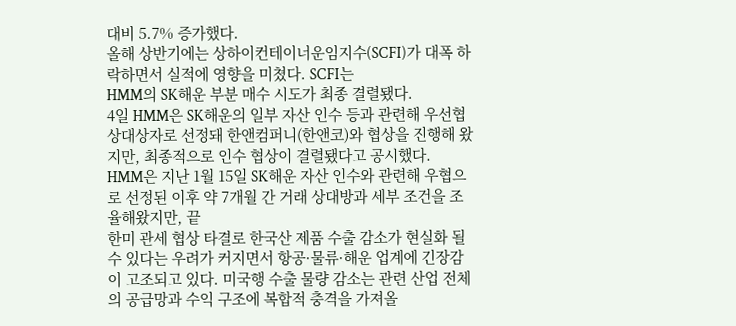대비 5.7% 증가했다.
올해 상반기에는 상하이컨테이너운임지수(SCFI)가 대폭 하락하면서 실적에 영향을 미쳤다. SCFI는
HMM의 SK해운 부분 매수 시도가 최종 결렬됐다.
4일 HMM은 SK해운의 일부 자산 인수 등과 관련해 우선협상대상자로 선정돼 한앤컴퍼니(한앤코)와 협상을 진행해 왔지만, 최종적으로 인수 협상이 결렬됐다고 공시했다.
HMM은 지난 1월 15일 SK해운 자산 인수와 관련해 우협으로 선정된 이후 약 7개월 간 거래 상대방과 세부 조건을 조율해왔지만, 끝
한미 관세 협상 타결로 한국산 제품 수출 감소가 현실화 될 수 있다는 우려가 커지면서 항공·물류·해운 업계에 긴장감이 고조되고 있다. 미국행 수출 물량 감소는 관련 산업 전체의 공급망과 수익 구조에 복합적 충격을 가져올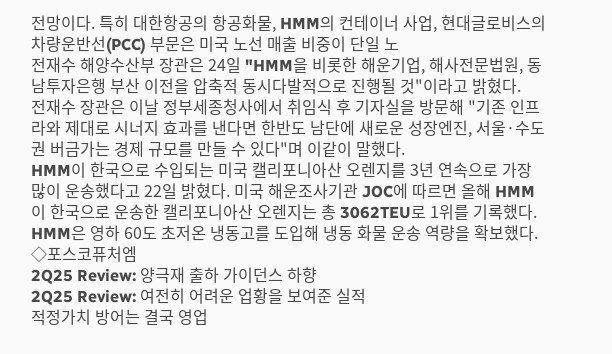전망이다. 특히 대한항공의 항공화물, HMM의 컨테이너 사업, 현대글로비스의 차량운반선(PCC) 부문은 미국 노선 매출 비중이 단일 노
전재수 해양수산부 장관은 24일 "HMM을 비롯한 해운기업, 해사전문법원, 동남투자은행 부산 이전을 압축적 동시다발적으로 진행될 것"이라고 밝혔다.
전재수 장관은 이날 정부세종청사에서 취임식 후 기자실을 방문해 "기존 인프라와 제대로 시너지 효과를 낸다면 한반도 남단에 새로운 성장엔진, 서울·수도권 버금가는 경제 규모를 만들 수 있다"며 이같이 말했다.
HMM이 한국으로 수입되는 미국 캘리포니아산 오렌지를 3년 연속으로 가장 많이 운송했다고 22일 밝혔다. 미국 해운조사기관 JOC에 따르면 올해 HMM이 한국으로 운송한 캘리포니아산 오렌지는 총 3062TEU로 1위를 기록했다. HMM은 영하 60도 초저온 냉동고를 도입해 냉동 화물 운송 역량을 확보했다.
◇포스코퓨처엠
2Q25 Review: 양극재 출하 가이던스 하향
2Q25 Review: 여전히 어려운 업황을 보여준 실적
적정가치 방어는 결국 영업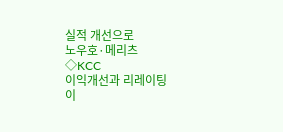실적 개선으로
노우호·메리츠
◇KCC
이익개선과 리레이팅
이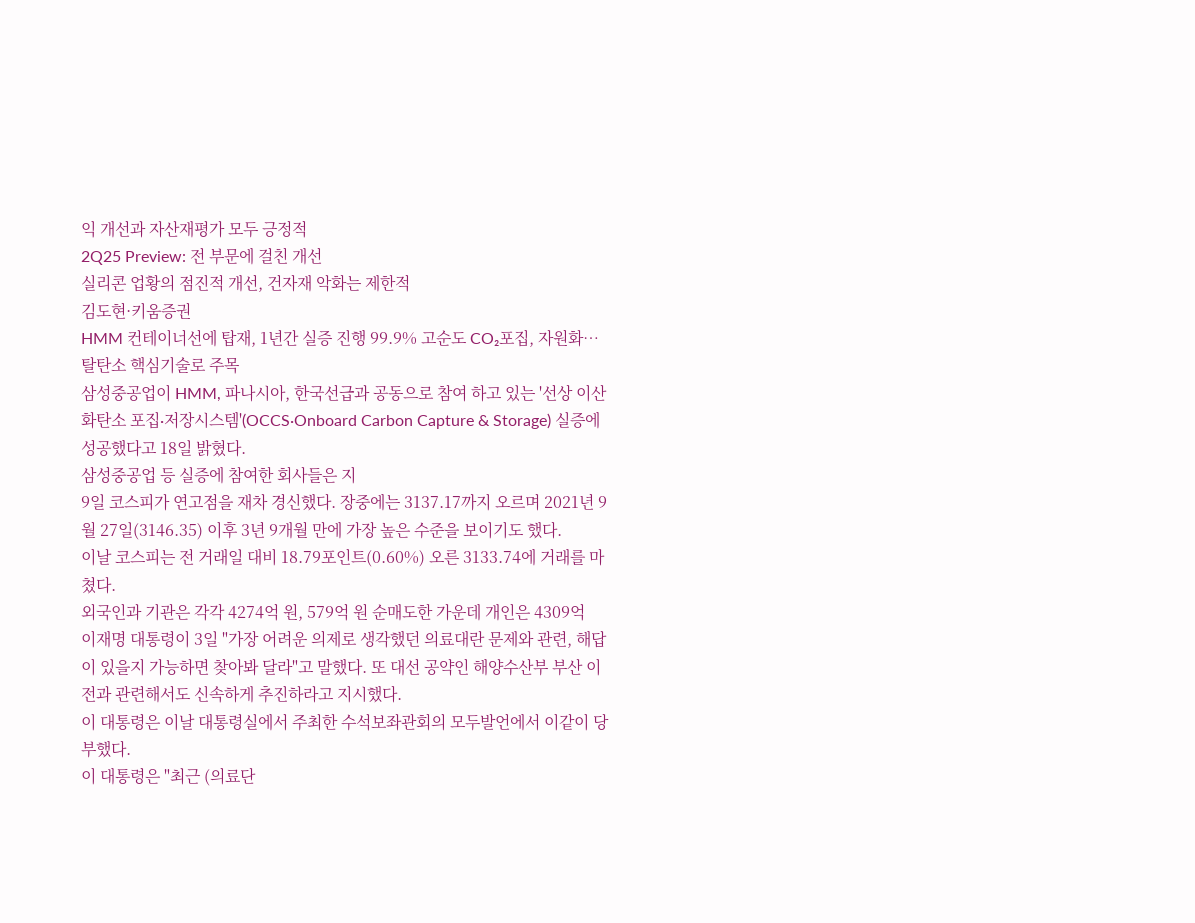익 개선과 자산재평가 모두 긍정적
2Q25 Preview: 전 부문에 걸친 개선
실리콘 업황의 점진적 개선, 건자재 악화는 제한적
김도현·키움증권
HMM 컨테이너선에 탑재, 1년간 실증 진행 99.9% 고순도 CO₂포집, 자원화…탈탄소 핵심기술로 주목
삼성중공업이 HMM, 파나시아, 한국선급과 공동으로 참여 하고 있는 '선상 이산화탄소 포집∙저장시스템'(OCCS·Onboard Carbon Capture & Storage) 실증에 성공했다고 18일 밝혔다.
삼성중공업 등 실증에 참여한 회사들은 지
9일 코스피가 연고점을 재차 경신했다. 장중에는 3137.17까지 오르며 2021년 9월 27일(3146.35) 이후 3년 9개월 만에 가장 높은 수준을 보이기도 했다.
이날 코스피는 전 거래일 대비 18.79포인트(0.60%) 오른 3133.74에 거래를 마쳤다.
외국인과 기관은 각각 4274억 원, 579억 원 순매도한 가운데 개인은 4309억
이재명 대통령이 3일 "가장 어려운 의제로 생각했던 의료대란 문제와 관련, 해답이 있을지 가능하면 찾아봐 달라"고 말했다. 또 대선 공약인 해양수산부 부산 이전과 관련해서도 신속하게 추진하라고 지시했다.
이 대통령은 이날 대통령실에서 주최한 수석보좌관회의 모두발언에서 이같이 당부했다.
이 대통령은 "최근 (의료단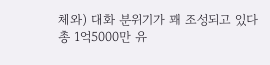체와) 대화 분위기가 꽤 조성되고 있다
총 1억5000만 유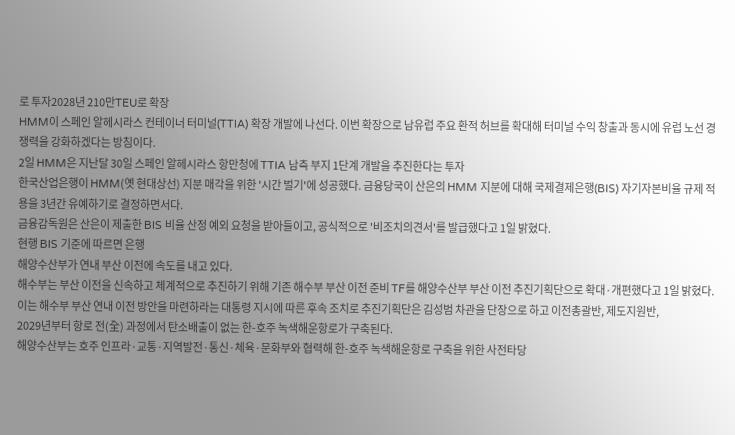로 투자2028년 210만TEU로 확장
HMM이 스페인 알헤시라스 컨테이너 터미널(TTIA) 확장 개발에 나선다. 이번 확장으로 남유럽 주요 환적 허브를 확대해 터미널 수익 창출과 동시에 유럽 노선 경쟁력을 강화하겠다는 방침이다.
2일 HMM은 지난달 30일 스페인 알헤시라스 항만청에 TTIA 남측 부지 1단계 개발을 추진한다는 투자
한국산업은행이 HMM(옛 현대상선) 지분 매각을 위한 '시간 벌기'에 성공했다. 금융당국이 산은의 HMM 지분에 대해 국제결제은행(BIS) 자기자본비율 규제 적용을 3년간 유예하기로 결정하면서다.
금융감독원은 산은이 제출한 BIS 비율 산정 예외 요청을 받아들이고, 공식적으로 '비조치의견서'를 발급했다고 1일 밝혔다.
현행 BIS 기준에 따르면 은행
해양수산부가 연내 부산 이전에 속도를 내고 있다.
해수부는 부산 이전을 신속하고 체계적으로 추진하기 위해 기존 해수부 부산 이전 준비 TF를 해양수산부 부산 이전 추진기획단으로 확대·개편했다고 1일 밝혔다.
이는 해수부 부산 연내 이전 방안을 마련하라는 대통령 지시에 따른 후속 조치로 추진기획단은 김성범 차관을 단장으로 하고 이전총괄반, 제도지원반,
2029년부터 항로 전(全) 과정에서 탄소배출이 없는 한-호주 녹색해운항로가 구축된다.
해양수산부는 호주 인프라·교통·지역발전·통신·체육·문화부와 협력해 한-호주 녹색해운항로 구축을 위한 사전타당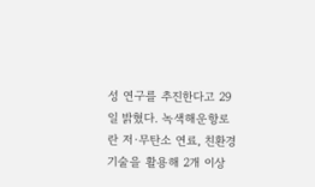성 연구를 추진한다고 29일 밝혔다. 녹색해운항로란 저·무탄소 연료, 친환경 기술을 활용해 2개 이상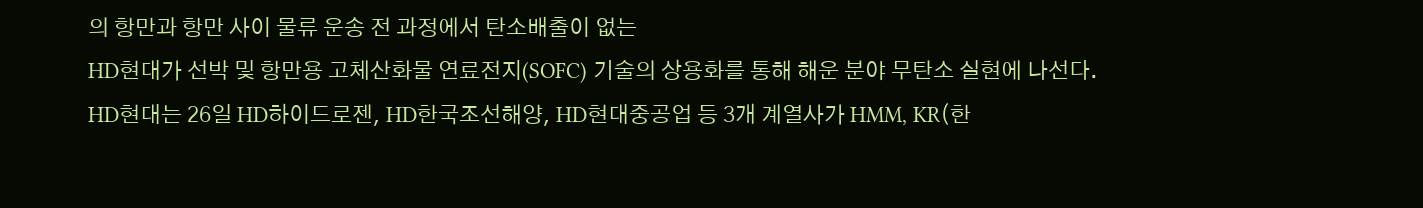의 항만과 항만 사이 물류 운송 전 과정에서 탄소배출이 없는
HD현대가 선박 및 항만용 고체산화물 연료전지(SOFC) 기술의 상용화를 통해 해운 분야 무탄소 실현에 나선다.
HD현대는 26일 HD하이드로젠, HD한국조선해양, HD현대중공업 등 3개 계열사가 HMM, KR(한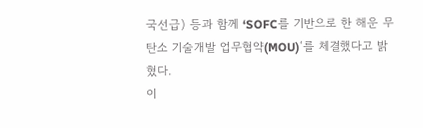국선급) 등과 함께 ‘SOFC를 기반으로 한 해운 무탄소 기술개발 업무협약(MOU)‘를 체결했다고 밝혔다.
이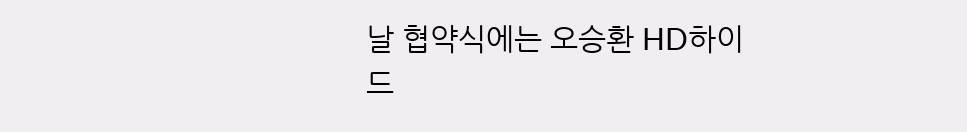날 협약식에는 오승환 HD하이드